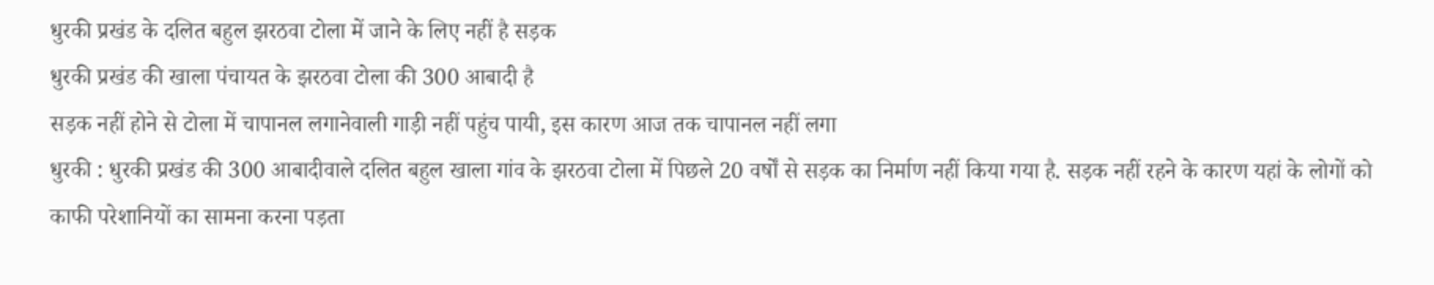धुरकी प्रखंड के दलित बहुल झरठवा टोला में जाने के लिए नहीं है सड़क
धुरकी प्रखंड की खाला पंचायत के झरठवा टोला की 300 आबादी है
सड़क नहीं होने से टोला में चापानल लगानेवाली गाड़ी नहीं पहुंच पायी, इस कारण आज तक चापानल नहीं लगा
धुरकी : धुरकी प्रखंड की 300 आबादीवाले दलित बहुल खाला गांव के झरठवा टोला में पिछले 20 वर्षों से सड़क का निर्माण नहीं किया गया है. सड़क नहीं रहने के कारण यहां के लोगों को काफी परेशानियों का सामना करना पड़ता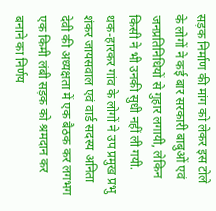सड़क निर्माण की मांग को लेकर इस टोले के लोगों ने कई बार सरकारी बाबुओं एवं जनप्रतिनिधियों से गुहार लगायी, लेकिन किसी ने भी उनकी सुधी नहीं ली गयी. थक-हारकर गांव के लोगों ने उप प्रमुख प्रभु शंकर जायसवाल एवं वार्ड सदस्य अनिता देवी की अध्यक्षता में एक बैठक कर लगभग एक किमी लंबी सड़क को श्रमदान कर बनाने का निर्णय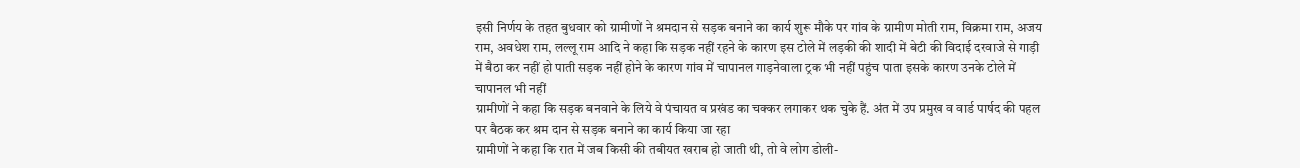इसी निर्णय के तहत बुधवार को ग्रामीणों ने श्रमदान से सड़क बनाने का कार्य शुरू मौके पर गांव के ग्रामीण मोती राम, विक्रमा राम, अजय राम, अवधेश राम, लल्लू राम आदि ने कहा कि सड़क नहीं रहने के कारण इस टोले में लड़की की शादी में बेटी की विदाई दरवाजे से गाड़ी में बैठा कर नहीं हो पाती सड़क नहीं होने के कारण गांव में चापानल गाड़नेवाला ट्रक भी नहीं पहुंच पाता इसके कारण उनके टोले में चापानल भी नहीं
ग्रामीणों ने कहा कि सड़क बनवाने के लिये वे पंचायत व प्रखंड का चक्कर लगाकर थक चुके हैं. अंत में उप प्रमुख व वार्ड पार्षद की पहल पर बैठक कर श्रम दान से सड़क बनाने का कार्य किया जा रहा
ग्रामीणों ने कहा कि रात में जब किसी की तबीयत खराब हो जाती थी, तो वे लोग डोली-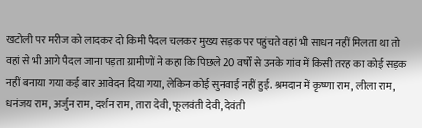खटोली पर मरीज को लादकर दो किमी पैदल चलकर मुख्य सड़क पर पहुंचते वहां भी साधन नहीं मिलता था तो वहां से भी आगे पैदल जाना पड़ता ग्रामीणों ने कहा कि पिछले 20 वर्षों से उनके गांव में किसी तरह का कोई सड़क नहीं बनाया गया कई बार आवेदन दिया गया, लेकिन कोई सुनवाई नहीं हुई. श्रमदान में कृष्णा राम, लीला राम, धनंजय राम, अर्जुन राम, दर्शन राम, तारा देवी, फूलवंती देवी, देवंती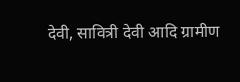देवी, सावित्री देवी आदि ग्रामीण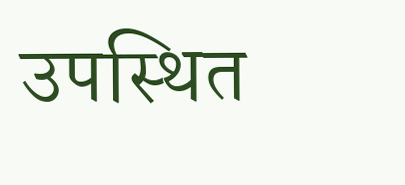उपस्थित